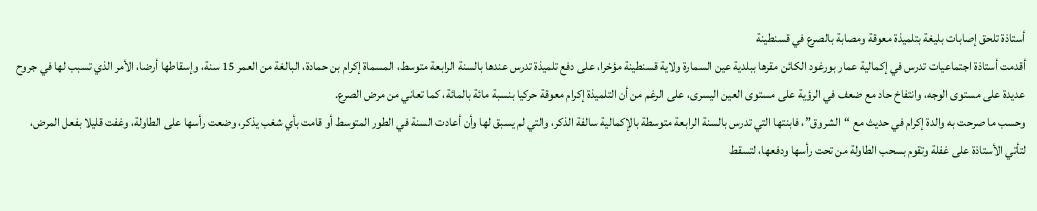أستاذة تلحق إصابات بليغة بتلميذة معوقة ومصابة بالصرع في قسنطينة
أقدمت أستاذة اجتماعيات تدرس في إكمالية عمار بورغود الكائن مقرها ببلدية عين السمارة ولاية قسنطينة مؤخرا، على دفع تلميذة تدرس عندها بالسنة الرابعة متوسط، المسماة إكرام بن حمادة، البالغة من العمر 15 سنة، وإسقاطها أرضا، الأمر الذي تسبب لها في جروح عديدة على مستوى الوجه، وانتفاخ حاد مع ضعف في الرؤية على مستوى العين اليسرى، على الرغم من أن التلميذة إكرام معوقة حركيا بنسبة مائة بالمائة، كما تعاني من مرض الصرع.
وحسب ما صرحت به والدة إكرام في حديث مع “الشروق”، فابنتها التي تدرس بالسنة الرابعة متوسطة بالإكمالية سالفة الذكر، والتي لم يسبق لها وأن أعادت السنة في الطور المتوسط أو قامت بأي شغب يذكر، وضعت رأسها على الطاولة، وغفت قليلا بفعل المرض، لتأتي الأستاذة على غفلة وتقوم بسحب الطاولة من تحت رأسها ودفعها، لتسقط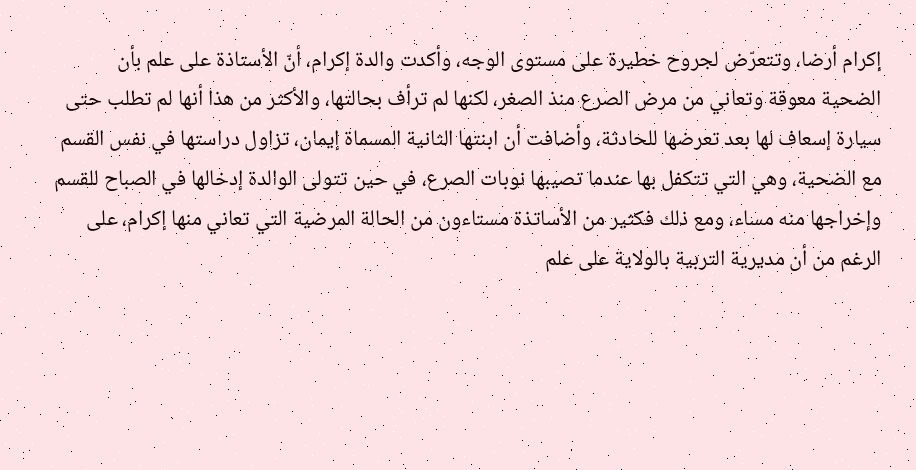إكرام أرضا، وتتعرّض لجروح خطيرة على مستوى الوجه، وأكدت والدة إكرام، أنّ الأستاذة على علم بأن الضحية معوقة وتعاني من مرض الصرع منذ الصغر، لكنها لم ترأف بحالتها، والأكثر من هذا أنها لم تطلب حتى سيارة إسعاف لها بعد تعرضها للحادثة، وأضافت أن ابنتها الثانية المسماة إيمان، تزاول دراستها في نفس القسم مع الضحية، وهي التي تتكفل بها عندما تصيبها نوبات الصرع، في حين تتولى الوالدة إدخالها في الصباح للقسم وإخراجها منه مساء، ومع ذلك فكثير من الأساتذة مستاءون من الحالة المرضية التي تعاني منها إكرام، على الرغم من أن مديرية التربية بالولاية على علم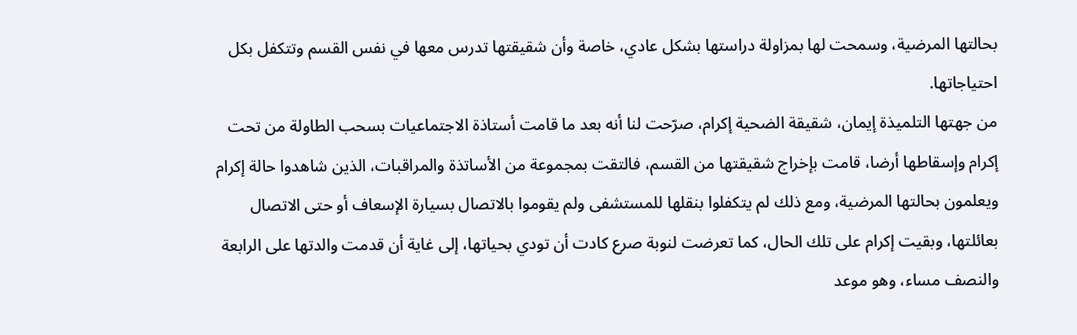بحالتها المرضية، وسمحت لها بمزاولة دراستها بشكل عادي، خاصة وأن شقيقتها تدرس معها في نفس القسم وتتكفل بكل احتياجاتها.
من جهتها التلميذة إيمان، شقيقة الضحية إكرام، صرّحت لنا أنه بعد ما قامت أستاذة الاجتماعيات بسحب الطاولة من تحت إكرام وإسقاطها أرضا، قامت بإخراج شقيقتها من القسم، فالتقت بمجموعة من الأساتذة والمراقبات، الذين شاهدوا حالة إكرام ويعلمون بحالتها المرضية، ومع ذلك لم يتكفلوا بنقلها للمستشفى ولم يقوموا بالاتصال بسيارة الإسعاف أو حتى الاتصال بعائلتها، وبقيت إكرام على تلك الحال، كما تعرضت لنوبة صرع كادت أن تودي بحياتها، إلى غاية أن قدمت والدتها على الرابعة والنصف مساء، وهو موعد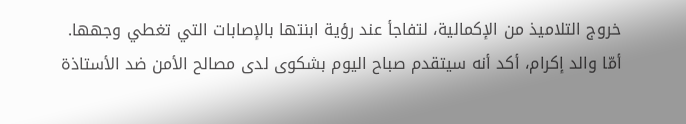خروج التلاميذ من الإكمالية، لتفاجأ عند رؤية ابنتها بالإصابات التي تغطي وجهها.
أمّا والد إكرام، أكد أنه سيتقدم صباح اليوم بشكوى لدى مصالح الأمن ضد الأستاذة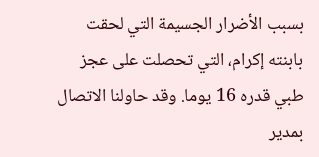بسبب الأضرار الجسيمة التي لحقت بابنته إكرام، التي تحصلت على عجز طبي قدره 16 يوما. وقد حاولنا الاتصال بمدير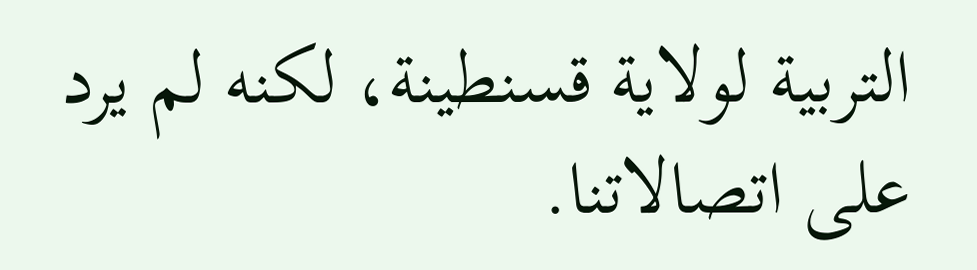التربية لولاية قسنطينة، لكنه لم يرد على اتصالاتنا.